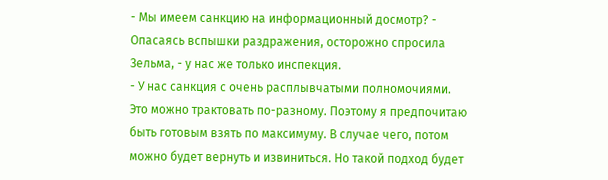- Мы имеем санкцию на информационный досмотр? - Опасаясь вспышки раздражения, осторожно спросила Зельма, - у нас же только инспекция.
- У нас санкция с очень расплывчатыми полномочиями. Это можно трактовать по-разному. Поэтому я предпочитаю быть готовым взять по максимуму. В случае чего, потом можно будет вернуть и извиниться. Но такой подход будет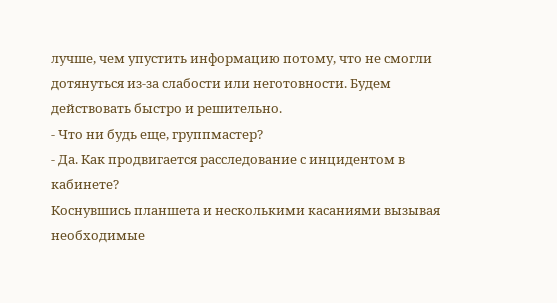лучше, чем упустить информацию потому, что не смогли дотянуться из-за слабости или неготовности. Будем действовать быстро и решительно.
- Что ни будь еще, группмастер?
- Да. Как продвигается расследование с инцидентом в кабинете?
Коснувшись планшета и несколькими касаниями вызывая необходимые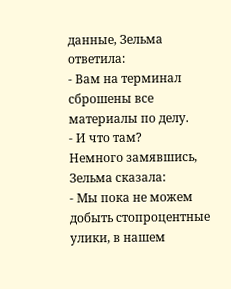данные, Зельма ответила:
- Вам на терминал сброшены все материалы по делу.
- И что там?
Немного замявшись, Зельма сказала:
- Мы пока не можем добыть стопроцентные улики, в нашем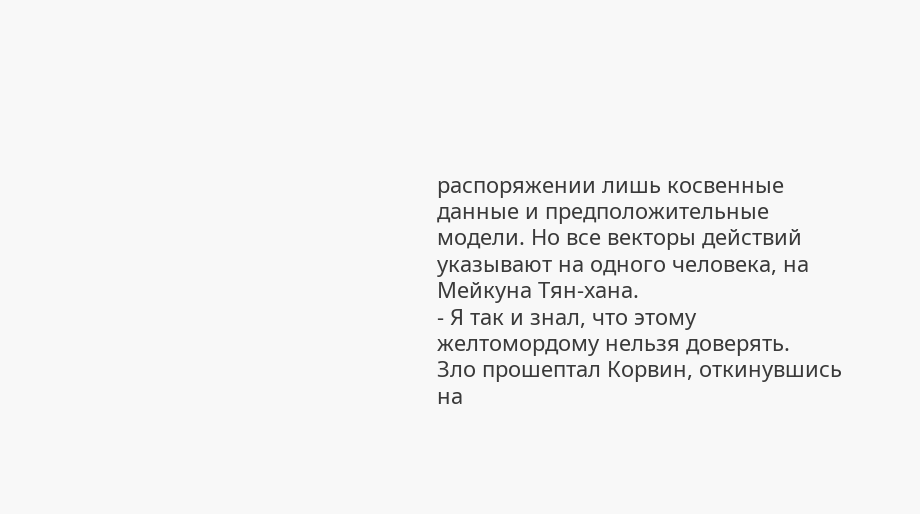распоряжении лишь косвенные данные и предположительные модели. Но все векторы действий указывают на одного человека, на Мейкуна Тян-хана.
- Я так и знал, что этому желтомордому нельзя доверять.
Зло прошептал Корвин, откинувшись на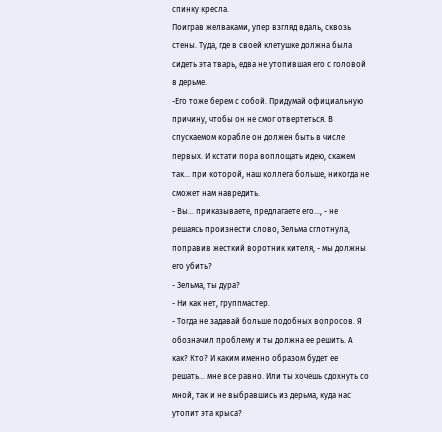спинку кресла.
Поиграв желваками, упер взгляд вдаль, сквозь стены. Туда, где в своей клетушке должна была сидеть эта тварь, едва не утопившая его с головой в дерьме.
-Его тоже берем с собой. Придумай официальную причину, чтобы он не смог отвертеться. В спускаемом корабле он должен быть в числе первых. И кстати пора воплощать идею, скажем так... при которой, наш коллега больше, никогда не сможет нам навредить.
- Вы... приказываете, предлагаете его..., - не решаясь произнести слово, Зельма сглотнула, поправив жесткий воротник кителя, - мы должны его убить?
- Зельма, ты дура?
- Ни как нет, группмастер.
- Тогда не задавай больше подобных вопросов. Я обозначил проблему и ты должна ее решить. А как? Кто? И каким именно образом будет ее решать... мне все равно. Или ты хочешь сдохнуть со мной, так и не выбравшись из дерьма, куда нас утопит эта крыса?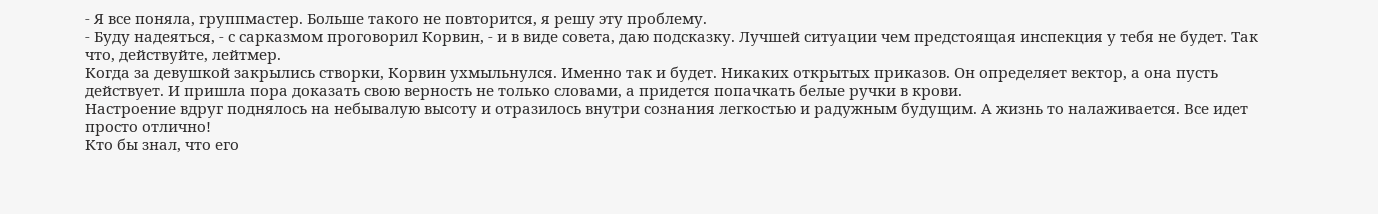- Я все поняла, группмастер. Больше такого не повторится, я решу эту проблему.
- Буду надеяться, - с сарказмом проговорил Корвин, - и в виде совета, даю подсказку. Лучшей ситуации чем предстоящая инспекция у тебя не будет. Так что, действуйте, лейтмер.
Когда за девушкой закрылись створки, Корвин ухмыльнулся. Именно так и будет. Никаких открытых приказов. Он определяет вектор, а она пусть действует. И пришла пора доказать свою верность не только словами, а придется попачкать белые ручки в крови.
Настроение вдруг поднялось на небывалую высоту и отразилось внутри сознания легкостью и радужным будущим. А жизнь то налаживается. Все идет просто отлично!
Кто бы знал, что его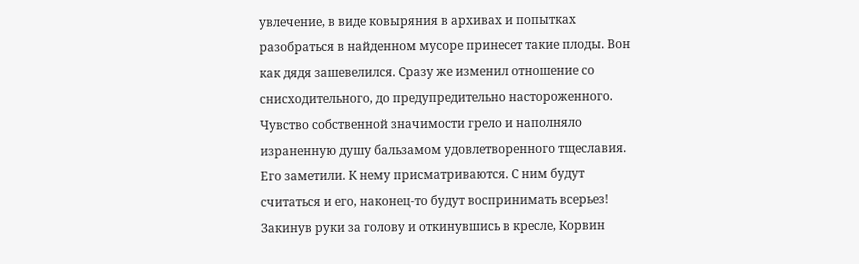увлечение, в виде ковыряния в архивах и попытках разобраться в найденном мусоре принесет такие плоды. Вон как дядя зашевелился. Сразу же изменил отношение со снисходительного, до предупредительно настороженного. Чувство собственной значимости грело и наполняло израненную душу бальзамом удовлетворенного тщеславия.
Его заметили. К нему присматриваются. С ним будут считаться и его, наконец-то будут воспринимать всерьез!
Закинув руки за голову и откинувшись в кресле, Корвин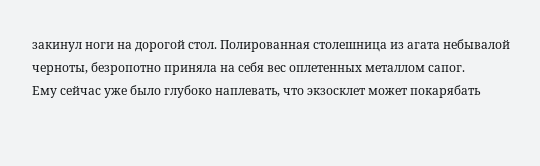закинул ноги на дорогой стол. Полированная столешница из агата небывалой черноты, безропотно приняла на себя вес оплетенных металлом сапог.
Ему сейчас уже было глубоко наплевать, что экзосклет может покарябать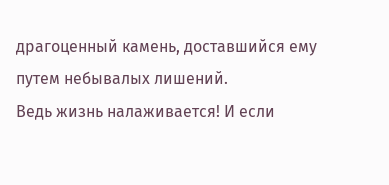драгоценный камень, доставшийся ему путем небывалых лишений.
Ведь жизнь налаживается! И если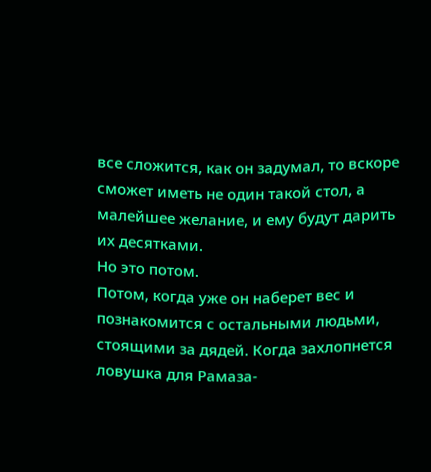все сложится, как он задумал, то вскоре сможет иметь не один такой стол, а малейшее желание, и ему будут дарить их десятками.
Но это потом.
Потом, когда уже он наберет вес и познакомится с остальными людьми, стоящими за дядей. Когда захлопнется ловушка для Рамаза-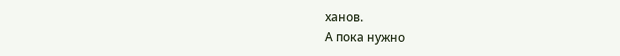ханов.
А пока нужно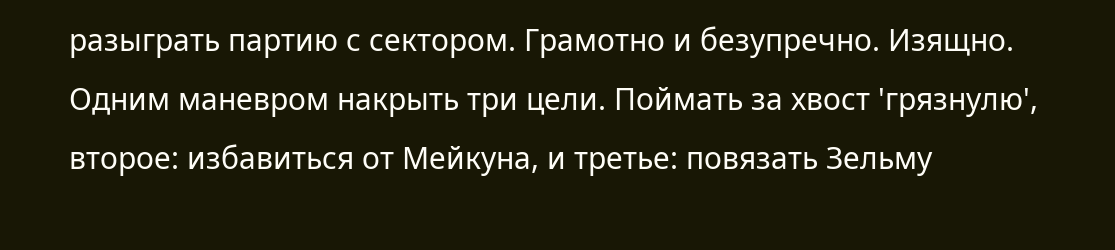разыграть партию с сектором. Грамотно и безупречно. Изящно. Одним маневром накрыть три цели. Поймать за хвост 'грязнулю', второе: избавиться от Мейкуна, и третье: повязать Зельму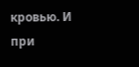кровью. И при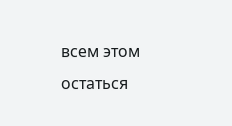всем этом остаться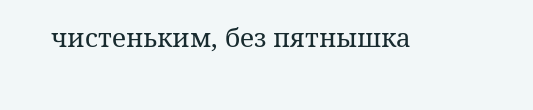чистеньким, без пятнышка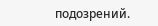подозрений.